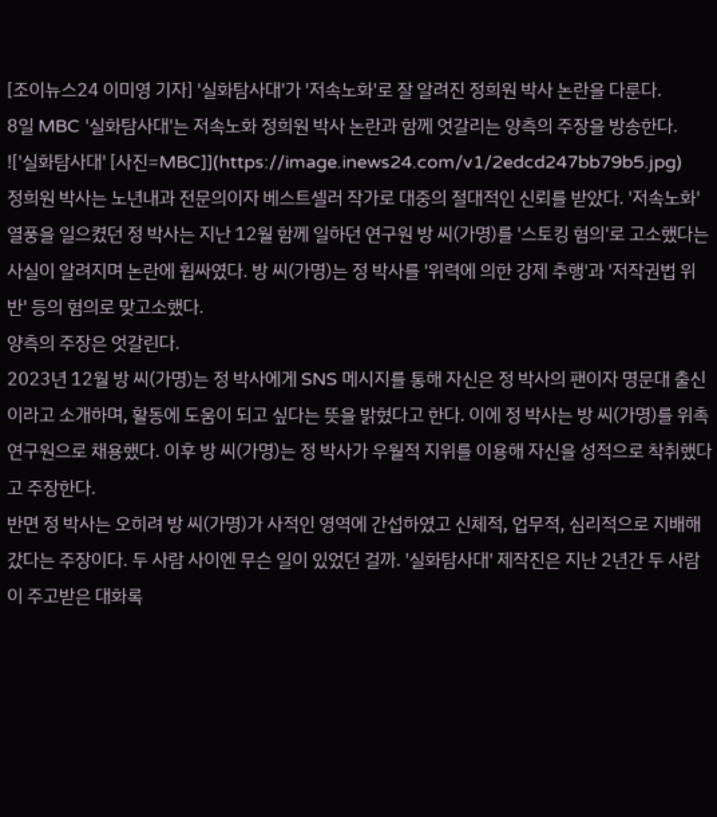[조이뉴스24 이미영 기자] '실화탐사대'가 '저속노화'로 잘 알려진 정희원 박사 논란을 다룬다.
8일 MBC '실화탐사대'는 저속노화 정희원 박사 논란과 함께 엇갈리는 양측의 주장을 방송한다.
!['실화탐사대' [사진=MBC]](https://image.inews24.com/v1/2edcd247bb79b5.jpg)
정희원 박사는 노년내과 전문의이자 베스트셀러 작가로 대중의 절대적인 신뢰를 받았다. '저속노화' 열풍을 일으켰던 정 박사는 지난 12월 함께 일하던 연구원 방 씨(가명)를 '스토킹 혐의'로 고소했다는 사실이 알려지며 논란에 휩싸였다. 방 씨(가명)는 정 박사를 '위력에 의한 강제 추행'과 '저작권법 위반' 등의 혐의로 맞고소했다.
양측의 주장은 엇갈린다.
2023년 12월 방 씨(가명)는 정 박사에게 SNS 메시지를 통해 자신은 정 박사의 팬이자 명문대 출신이라고 소개하며, 활동에 도움이 되고 싶다는 뜻을 밝혔다고 한다. 이에 정 박사는 방 씨(가명)를 위촉연구원으로 채용했다. 이후 방 씨(가명)는 정 박사가 우월적 지위를 이용해 자신을 성적으로 착취했다고 주장한다.
반면 정 박사는 오히려 방 씨(가명)가 사적인 영역에 간섭하였고 신체적, 업무적, 심리적으로 지배해 갔다는 주장이다. 두 사람 사이엔 무슨 일이 있었던 걸까. '실화탐사대' 제작진은 지난 2년간 두 사람이 주고받은 대화록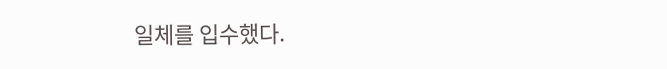일체를 입수했다.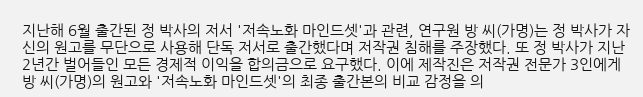지난해 6월 출간된 정 박사의 저서 '저속노화 마인드셋'과 관련, 연구원 방 씨(가명)는 정 박사가 자신의 원고를 무단으로 사용해 단독 저서로 출간했다며 저작권 침해를 주장했다. 또 정 박사가 지난 2년간 벌어들인 모든 경제적 이익을 합의금으로 요구했다. 이에 제작진은 저작권 전문가 3인에게 방 씨(가명)의 원고와 '저속노화 마인드셋'의 최종 출간본의 비교 감정을 의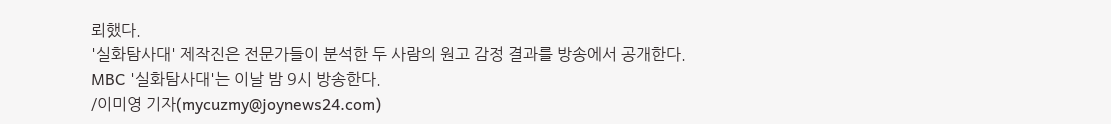뢰했다.
'실화탐사대' 제작진은 전문가들이 분석한 두 사람의 원고 감정 결과를 방송에서 공개한다.
MBC '실화탐사대'는 이날 밤 9시 방송한다.
/이미영 기자(mycuzmy@joynews24.com)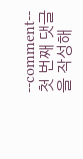--comment--
첫 번째 댓글을 작성해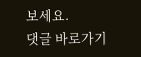보세요.
댓글 바로가기